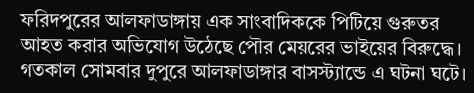ফরিদপুরের আলফাডাঙ্গায় এক সাংবাদিককে পিটিয়ে গুরুতর আহত করার অভিযোগ উঠেছে পৌর মেয়রের ভাইয়ের বিরুদ্ধে। গতকাল সোমবার দুপুরে আলফাডাঙ্গার বাসস্ট্যান্ডে এ ঘটনা ঘটে।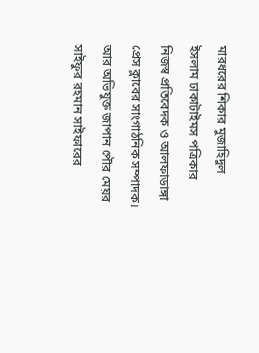মারধরের শিকার মুজাহিদুল ইসলাম ঢাকাটাইমস পত্রিকার নিজস্ব প্রতিবেদক ও আলফাডাঙ্গা প্রেস ক্লাবের সাংগাঠনিক সম্পাদক। আর অভিযুক্ত জাপান পৌর মেয়র সাইফুর রহমান সাইফারের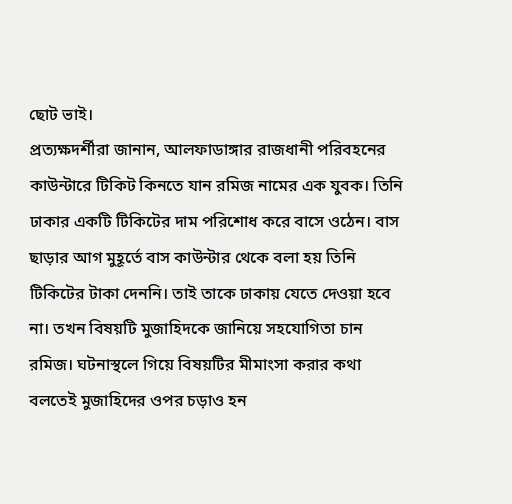ছোট ভাই।
প্রত্যক্ষদর্শীরা জানান, আলফাডাঙ্গার রাজধানী পরিবহনের কাউন্টারে টিকিট কিনতে যান রমিজ নামের এক যুবক। তিনি ঢাকার একটি টিকিটের দাম পরিশোধ করে বাসে ওঠেন। বাস ছাড়ার আগ মুহূর্তে বাস কাউন্টার থেকে বলা হয় তিনি টিকিটের টাকা দেননি। তাই তাকে ঢাকায় যেতে দেওয়া হবে না। তখন বিষয়টি মুজাহিদকে জানিয়ে সহযোগিতা চান রমিজ। ঘটনাস্থলে গিয়ে বিষয়টির মীমাংসা করার কথা বলতেই মুজাহিদের ওপর চড়াও হন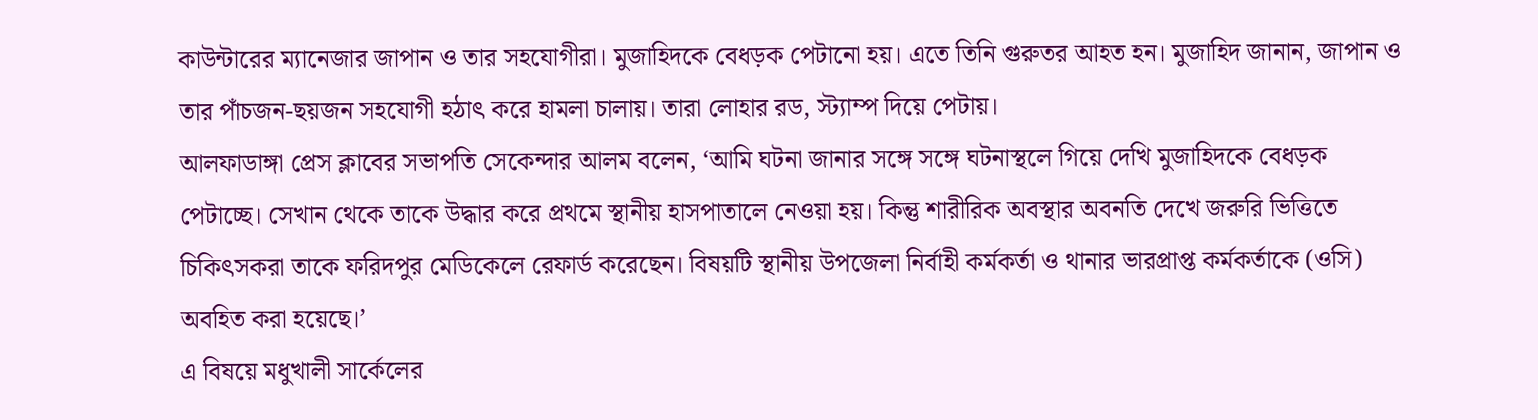কাউন্টারের ম্যানেজার জাপান ও তার সহযোগীরা। মুজাহিদকে বেধড়ক পেটানো হয়। এতে তিনি গুরুতর আহত হন। মুজাহিদ জানান, জাপান ও তার পাঁচজন-ছয়জন সহযোগী হঠাৎ করে হামলা চালায়। তারা লোহার রড, স্ট্যাম্প দিয়ে পেটায়।
আলফাডাঙ্গা প্রেস ক্লাবের সভাপতি সেকেন্দার আলম বলেন, ‘আমি ঘটনা জানার সঙ্গে সঙ্গে ঘটনাস্থলে গিয়ে দেখি মুজাহিদকে বেধড়ক পেটাচ্ছে। সেখান থেকে তাকে উদ্ধার করে প্রথমে স্থানীয় হাসপাতালে নেওয়া হয়। কিন্তু শারীরিক অবস্থার অবনতি দেখে জরুরি ভিত্তিতে চিকিৎসকরা তাকে ফরিদপুর মেডিকেলে রেফার্ড করেছেন। বিষয়টি স্থানীয় উপজেলা নির্বাহী কর্মকর্তা ও থানার ভারপ্রাপ্ত কর্মকর্তাকে (ওসি) অবহিত করা হয়েছে।’
এ বিষয়ে মধুখালী সার্কেলের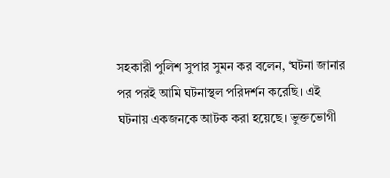সহকারী পুলিশ সুপার সুমন কর বলেন, ‘ঘটনা জানার পর পরই আমি ঘটনাস্থল পরিদর্শন করেছি। এই ঘটনায় একজনকে আটক করা হয়েছে। ভুক্তভোগী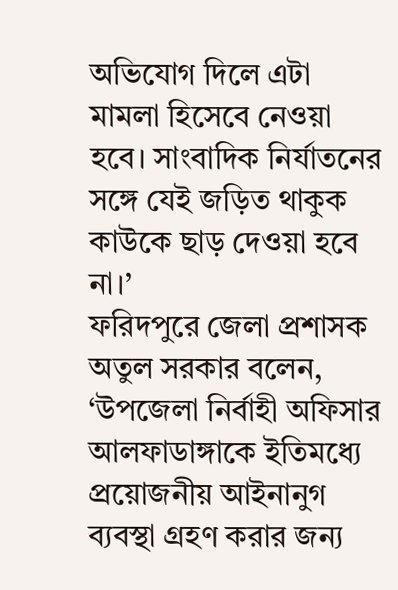অভিযোগ দিলে এটা মামলা হিসেবে নেওয়া হবে। সাংবাদিক নির্যাতনের সঙ্গে যেই জড়িত থাকুক কাউকে ছাড় দেওয়া হবে না।’
ফরিদপুরে জেলা প্রশাসক অতুল সরকার বলেন, ‘উপজেলা নির্বাহী অফিসার আলফাডাঙ্গাকে ইতিমধ্যে প্রয়োজনীয় আইনানুগ ব্যবস্থা গ্রহণ করার জন্য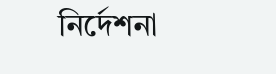নির্দেশনা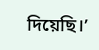দিয়েছি।’